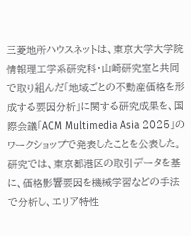三菱地所ハウスネットは、東京大学大学院情報理工学系研究科・山崎研究室と共同で取り組んだ「地域ごとの不動産価格を形成する要因分析」に関する研究成果を、国際会議「ACM Multimedia Asia 2025」のワークショップで発表したことを公表した。
研究では、東京都港区の取引データを基に、価格影響要因を機械学習などの手法で分析し、エリア特性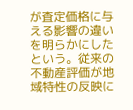が査定価格に与える影響の違いを明らかにしたという。従来の不動産評価が地域特性の反映に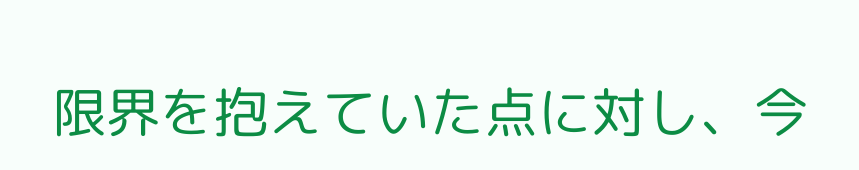限界を抱えていた点に対し、今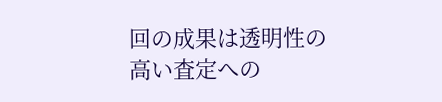回の成果は透明性の高い査定への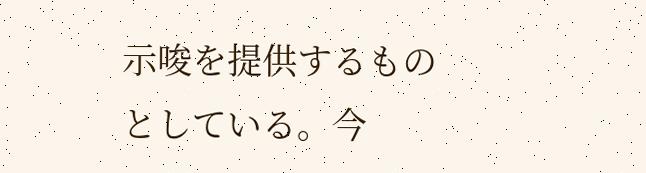示唆を提供するものとしている。今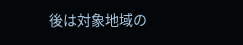後は対象地域の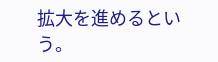拡大を進めるという。